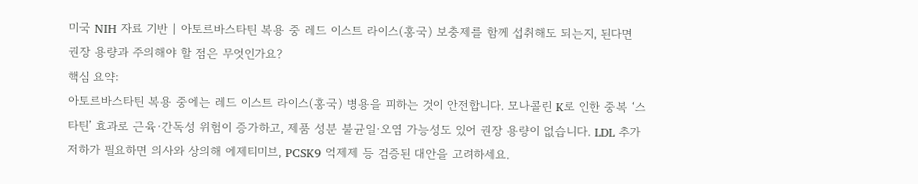미국 NIH 자료 기반 | 아토르바스타틴 복용 중 레드 이스트 라이스(홍국) 보충제를 함께 섭취해도 되는지, 된다면 권장 용량과 주의해야 할 점은 무엇인가요?
핵심 요약:
아토르바스타틴 복용 중에는 레드 이스트 라이스(홍국) 병용을 피하는 것이 안전합니다. 모나콜린 K로 인한 중복 ‘스타틴’ 효과로 근육·간독성 위험이 증가하고, 제품 성분 불균일·오염 가능성도 있어 권장 용량이 없습니다. LDL 추가 저하가 필요하면 의사와 상의해 에제티미브, PCSK9 억제제 등 검증된 대안을 고려하세요.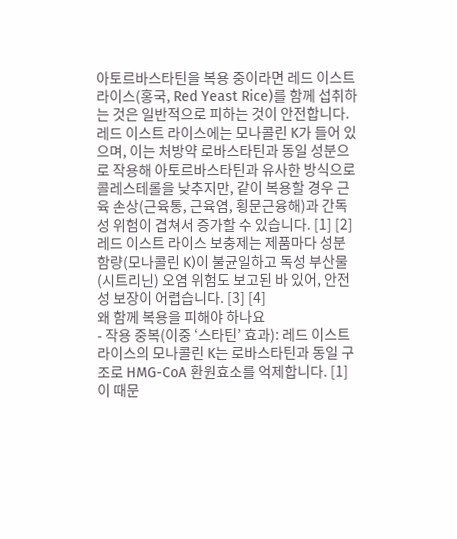아토르바스타틴을 복용 중이라면 레드 이스트 라이스(홍국, Red Yeast Rice)를 함께 섭취하는 것은 일반적으로 피하는 것이 안전합니다. 레드 이스트 라이스에는 모나콜린 K가 들어 있으며, 이는 처방약 로바스타틴과 동일 성분으로 작용해 아토르바스타틴과 유사한 방식으로 콜레스테롤을 낮추지만, 같이 복용할 경우 근육 손상(근육통, 근육염, 횡문근융해)과 간독성 위험이 겹쳐서 증가할 수 있습니다. [1] [2] 레드 이스트 라이스 보충제는 제품마다 성분 함량(모나콜린 K)이 불균일하고 독성 부산물(시트리닌) 오염 위험도 보고된 바 있어, 안전성 보장이 어렵습니다. [3] [4]
왜 함께 복용을 피해야 하나요
- 작용 중복(이중 ‘스타틴’ 효과): 레드 이스트 라이스의 모나콜린 K는 로바스타틴과 동일 구조로 HMG-CoA 환원효소를 억제합니다. [1] 이 때문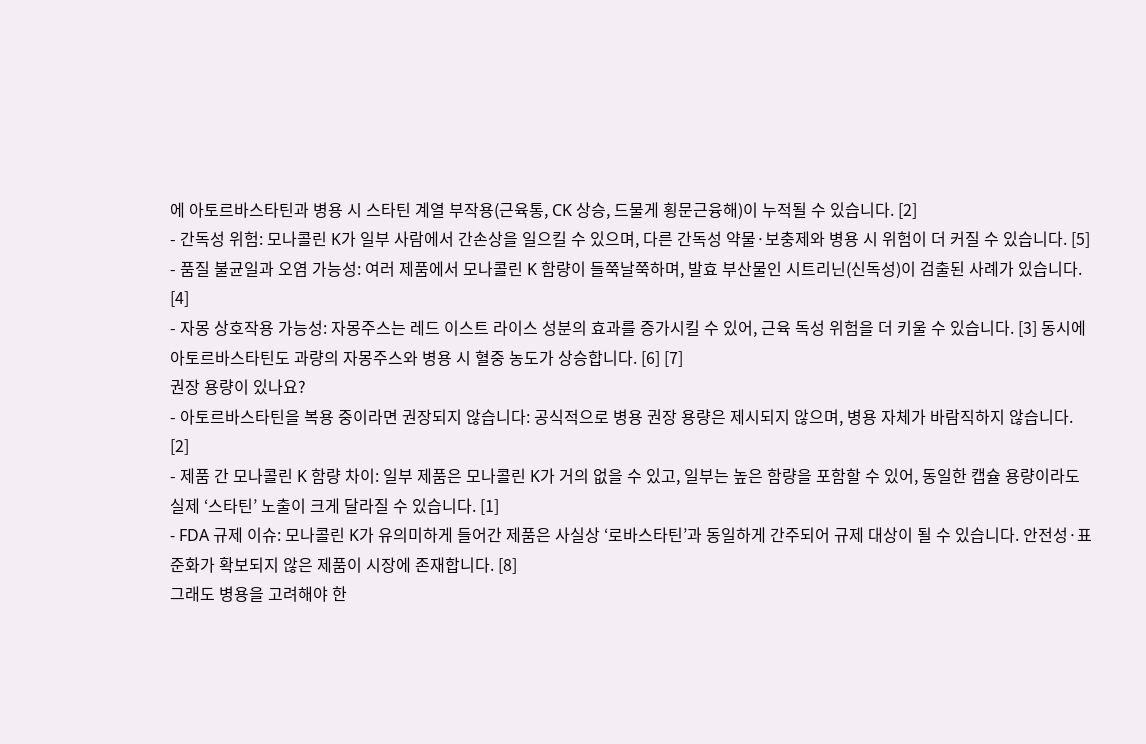에 아토르바스타틴과 병용 시 스타틴 계열 부작용(근육통, CK 상승, 드물게 횡문근융해)이 누적될 수 있습니다. [2]
- 간독성 위험: 모나콜린 K가 일부 사람에서 간손상을 일으킬 수 있으며, 다른 간독성 약물·보충제와 병용 시 위험이 더 커질 수 있습니다. [5]
- 품질 불균일과 오염 가능성: 여러 제품에서 모나콜린 K 함량이 들쭉날쭉하며, 발효 부산물인 시트리닌(신독성)이 검출된 사례가 있습니다. [4]
- 자몽 상호작용 가능성: 자몽주스는 레드 이스트 라이스 성분의 효과를 증가시킬 수 있어, 근육 독성 위험을 더 키울 수 있습니다. [3] 동시에 아토르바스타틴도 과량의 자몽주스와 병용 시 혈중 농도가 상승합니다. [6] [7]
권장 용량이 있나요?
- 아토르바스타틴을 복용 중이라면 권장되지 않습니다: 공식적으로 병용 권장 용량은 제시되지 않으며, 병용 자체가 바람직하지 않습니다. [2]
- 제품 간 모나콜린 K 함량 차이: 일부 제품은 모나콜린 K가 거의 없을 수 있고, 일부는 높은 함량을 포함할 수 있어, 동일한 캡슐 용량이라도 실제 ‘스타틴’ 노출이 크게 달라질 수 있습니다. [1]
- FDA 규제 이슈: 모나콜린 K가 유의미하게 들어간 제품은 사실상 ‘로바스타틴’과 동일하게 간주되어 규제 대상이 될 수 있습니다. 안전성·표준화가 확보되지 않은 제품이 시장에 존재합니다. [8]
그래도 병용을 고려해야 한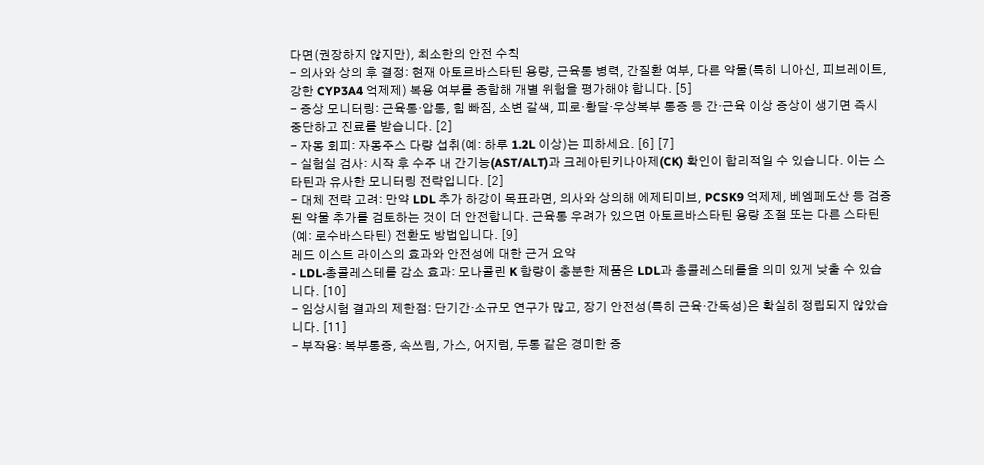다면(권장하지 않지만), 최소한의 안전 수칙
- 의사와 상의 후 결정: 현재 아토르바스타틴 용량, 근육통 병력, 간질환 여부, 다른 약물(특히 니아신, 피브레이트, 강한 CYP3A4 억제제) 복용 여부를 종합해 개별 위험을 평가해야 합니다. [5]
- 증상 모니터링: 근육통·압통, 힘 빠짐, 소변 갈색, 피로·황달·우상복부 통증 등 간·근육 이상 증상이 생기면 즉시 중단하고 진료를 받습니다. [2]
- 자몽 회피: 자몽주스 다량 섭취(예: 하루 1.2L 이상)는 피하세요. [6] [7]
- 실험실 검사: 시작 후 수주 내 간기능(AST/ALT)과 크레아틴키나아제(CK) 확인이 합리적일 수 있습니다. 이는 스타틴과 유사한 모니터링 전략입니다. [2]
- 대체 전략 고려: 만약 LDL 추가 하강이 목표라면, 의사와 상의해 에제티미브, PCSK9 억제제, 베엠페도산 등 검증된 약물 추가를 검토하는 것이 더 안전합니다. 근육통 우려가 있으면 아토르바스타틴 용량 조절 또는 다른 스타틴(예: 로수바스타틴) 전환도 방법입니다. [9]
레드 이스트 라이스의 효과와 안전성에 대한 근거 요약
- LDL·총콜레스테롤 감소 효과: 모나콜린 K 함량이 충분한 제품은 LDL과 총콜레스테롤을 의미 있게 낮출 수 있습니다. [10]
- 임상시험 결과의 제한점: 단기간·소규모 연구가 많고, 장기 안전성(특히 근육·간독성)은 확실히 정립되지 않았습니다. [11]
- 부작용: 복부통증, 속쓰림, 가스, 어지럼, 두통 같은 경미한 증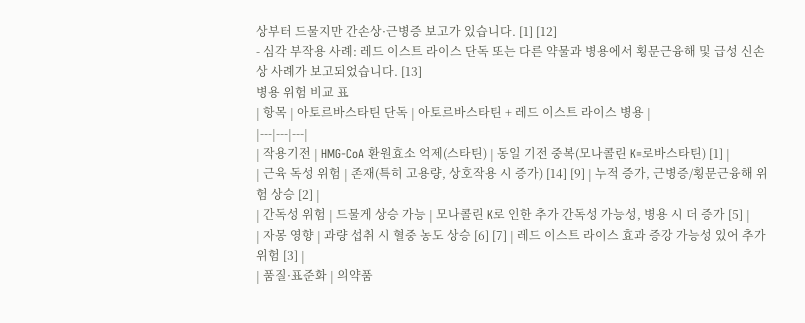상부터 드물지만 간손상·근병증 보고가 있습니다. [1] [12]
- 심각 부작용 사례: 레드 이스트 라이스 단독 또는 다른 약물과 병용에서 횡문근융해 및 급성 신손상 사례가 보고되었습니다. [13]
병용 위험 비교 표
| 항목 | 아토르바스타틴 단독 | 아토르바스타틴 + 레드 이스트 라이스 병용 |
|---|---|---|
| 작용기전 | HMG-CoA 환원효소 억제(스타틴) | 동일 기전 중복(모나콜린 K=로바스타틴) [1] |
| 근육 독성 위험 | 존재(특히 고용량, 상호작용 시 증가) [14] [9] | 누적 증가, 근병증/횡문근융해 위험 상승 [2] |
| 간독성 위험 | 드물게 상승 가능 | 모나콜린 K로 인한 추가 간독성 가능성, 병용 시 더 증가 [5] |
| 자몽 영향 | 과량 섭취 시 혈중 농도 상승 [6] [7] | 레드 이스트 라이스 효과 증강 가능성 있어 추가 위험 [3] |
| 품질·표준화 | 의약품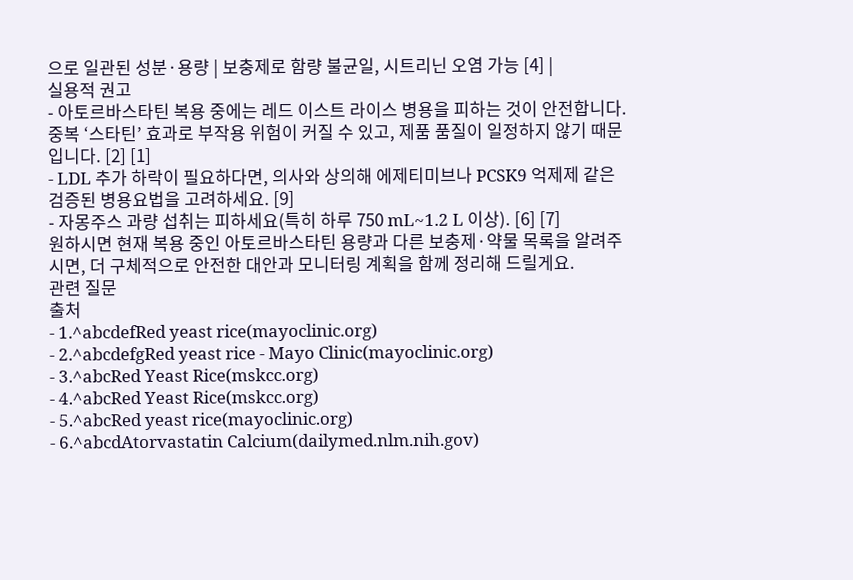으로 일관된 성분·용량 | 보충제로 함량 불균일, 시트리닌 오염 가능 [4] |
실용적 권고
- 아토르바스타틴 복용 중에는 레드 이스트 라이스 병용을 피하는 것이 안전합니다. 중복 ‘스타틴’ 효과로 부작용 위험이 커질 수 있고, 제품 품질이 일정하지 않기 때문입니다. [2] [1]
- LDL 추가 하락이 필요하다면, 의사와 상의해 에제티미브나 PCSK9 억제제 같은 검증된 병용요법을 고려하세요. [9]
- 자몽주스 과량 섭취는 피하세요(특히 하루 750 mL~1.2 L 이상). [6] [7]
원하시면 현재 복용 중인 아토르바스타틴 용량과 다른 보충제·약물 목록을 알려주시면, 더 구체적으로 안전한 대안과 모니터링 계획을 함께 정리해 드릴게요.
관련 질문
출처
- 1.^abcdefRed yeast rice(mayoclinic.org)
- 2.^abcdefgRed yeast rice - Mayo Clinic(mayoclinic.org)
- 3.^abcRed Yeast Rice(mskcc.org)
- 4.^abcRed Yeast Rice(mskcc.org)
- 5.^abcRed yeast rice(mayoclinic.org)
- 6.^abcdAtorvastatin Calcium(dailymed.nlm.nih.gov)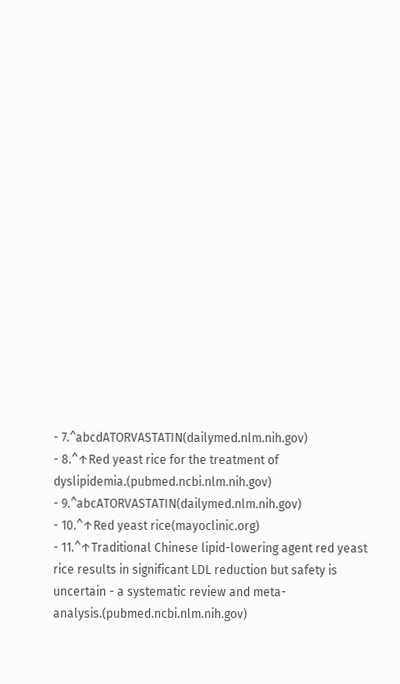- 7.^abcdATORVASTATIN(dailymed.nlm.nih.gov)
- 8.^↑Red yeast rice for the treatment of dyslipidemia.(pubmed.ncbi.nlm.nih.gov)
- 9.^abcATORVASTATIN(dailymed.nlm.nih.gov)
- 10.^↑Red yeast rice(mayoclinic.org)
- 11.^↑Traditional Chinese lipid-lowering agent red yeast rice results in significant LDL reduction but safety is uncertain - a systematic review and meta-analysis.(pubmed.ncbi.nlm.nih.gov)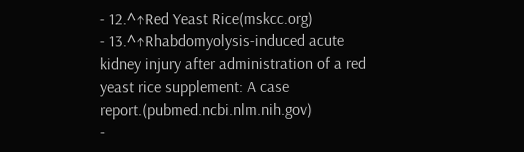- 12.^↑Red Yeast Rice(mskcc.org)
- 13.^↑Rhabdomyolysis-induced acute kidney injury after administration of a red yeast rice supplement: A case report.(pubmed.ncbi.nlm.nih.gov)
-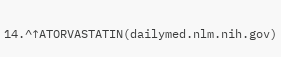14.^↑ATORVASTATIN(dailymed.nlm.nih.gov)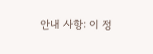안내 사항: 이 정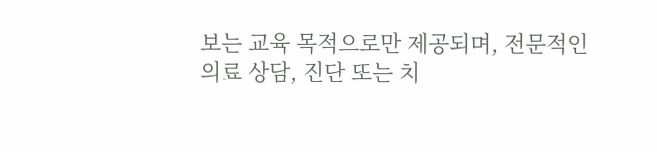보는 교육 목적으로만 제공되며, 전문적인 의료 상담, 진단 또는 치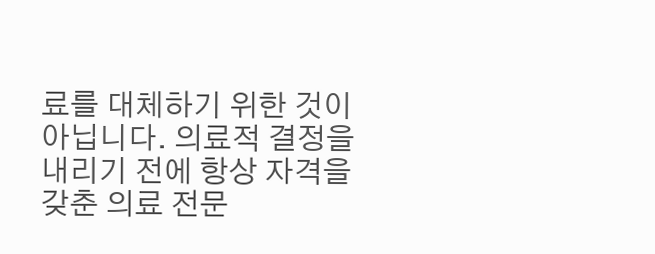료를 대체하기 위한 것이 아닙니다. 의료적 결정을 내리기 전에 항상 자격을 갖춘 의료 전문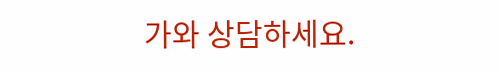가와 상담하세요.